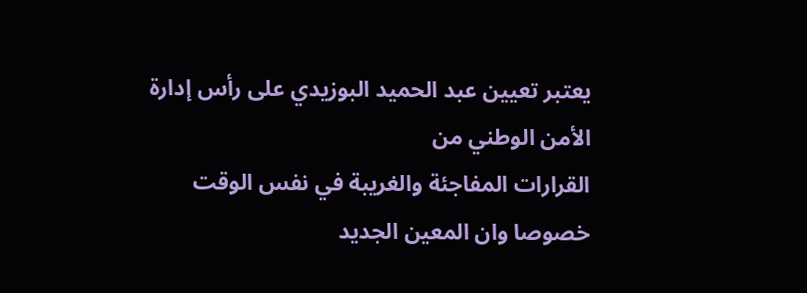يعتبر تعيين عبد الحميد البوزيدي على رأس إدارة الأمن الوطني من
القرارات المفاجئة والغريبة في نفس الوقت خصوصا وان المعين الجديد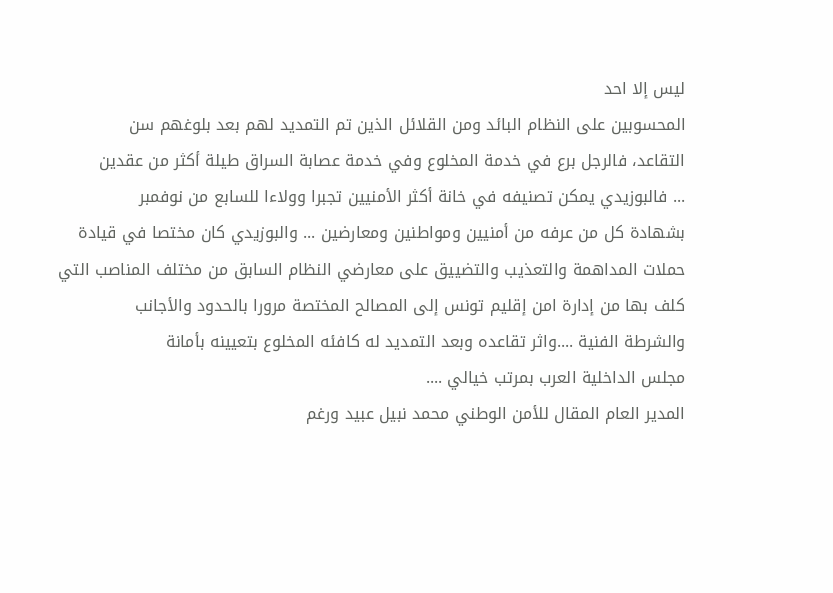ليس إلا احد
المحسوبين على النظام البائد ومن القلائل الذين تم التمديد لهم بعد بلوغهم سن
التقاعد، فالرجل برع في خدمة المخلوع وفي خدمة عصابة السراق طيلة أكثر من عقدين
... فالبوزيدي يمكن تصنيفه في خانة أكثر الأمنيين تجبرا وولاءا للسابع من نوفمبر
بشهادة كل من عرفه من أمنيين ومواطنين ومعارضين ... والبوزيدي كان مختصا في قيادة
حملات المداهمة والتعذيب والتضييق على معارضي النظام السابق من مختلف المناصب التي
كلف بها من إدارة امن إقليم تونس إلى المصالح المختصة مرورا بالحدود والأجانب
والشرطة الفنية ....واثر تقاعده وبعد التمديد له كافئه المخلوع بتعيينه بأمانة
مجلس الداخلية العرب بمرتب خيالي ....
المدير العام المقال للأمن الوطني محمد نبيل عبيد ورغم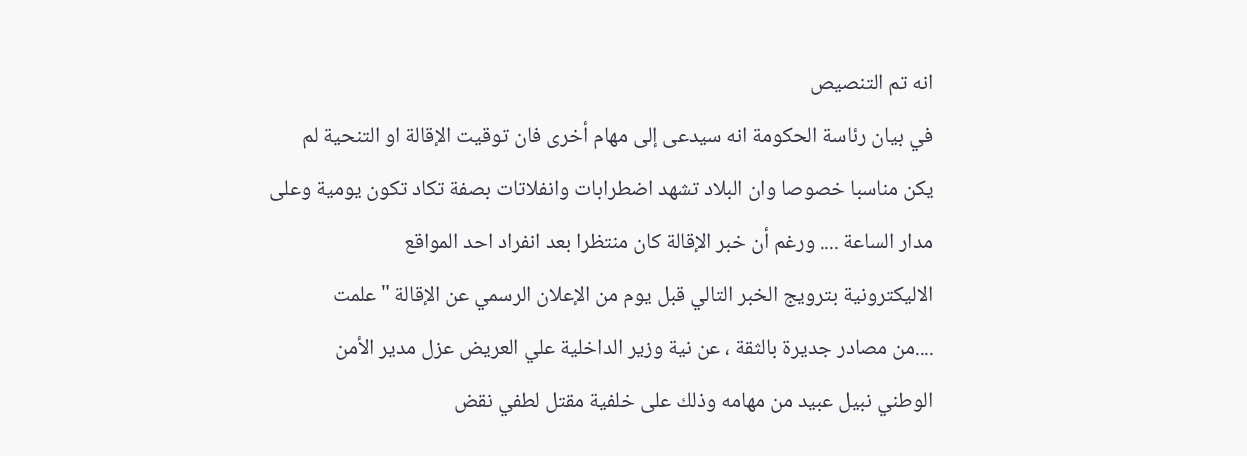انه تم التنصيص
في بيان رئاسة الحكومة انه سيدعى إلى مهام أخرى فان توقيت الإقالة او التنحية لم
يكن مناسبا خصوصا وان البلاد تشهد اضطرابات وانفلاتات بصفة تكاد تكون يومية وعلى
مدار الساعة .... ورغم أن خبر الإقالة كان منتظرا بعد انفراد احد المواقع
الاليكترونية بترويج الخبر التالي قبل يوم من الإعلان الرسمي عن الإقالة "علمت
....من مصادر جديرة بالثقة ، عن نية وزير الداخلية علي العريض عزل مدير الأمن
الوطني نبيل عبيد من مهامه وذلك على خلفية مقتل لطفي نقض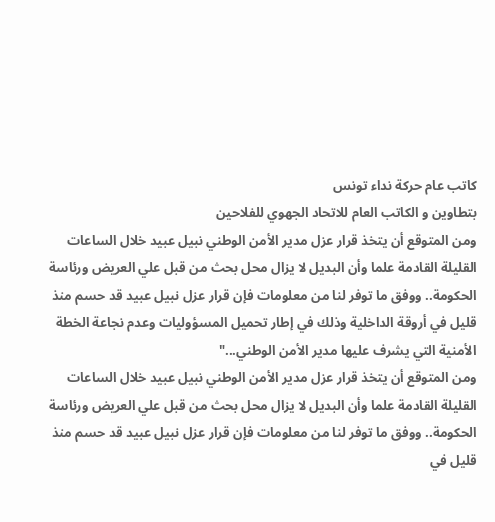كاتب عام حركة نداء تونس
بتطاوين و الكاتب العام للاتحاد الجهوي للفلاحين
ومن المتوقع أن يتخذ قرار عزل مدير الأمن الوطني نبيل عبيد خلال الساعات القليلة القادمة علما وأن البديل لا يزال محل بحث من قبل علي العريض ورئاسة الحكومة.. ووفق ما توفر لنا من معلومات فإن قرار عزل نبيل عبيد قد حسم منذ قليل في أروقة الداخلية وذلك في إطار تحميل المسؤوليات وعدم نجاعة الخطة الأمنية التي يشرف عليها مدير الأمن الوطني..."
ومن المتوقع أن يتخذ قرار عزل مدير الأمن الوطني نبيل عبيد خلال الساعات القليلة القادمة علما وأن البديل لا يزال محل بحث من قبل علي العريض ورئاسة الحكومة.. ووفق ما توفر لنا من معلومات فإن قرار عزل نبيل عبيد قد حسم منذ قليل في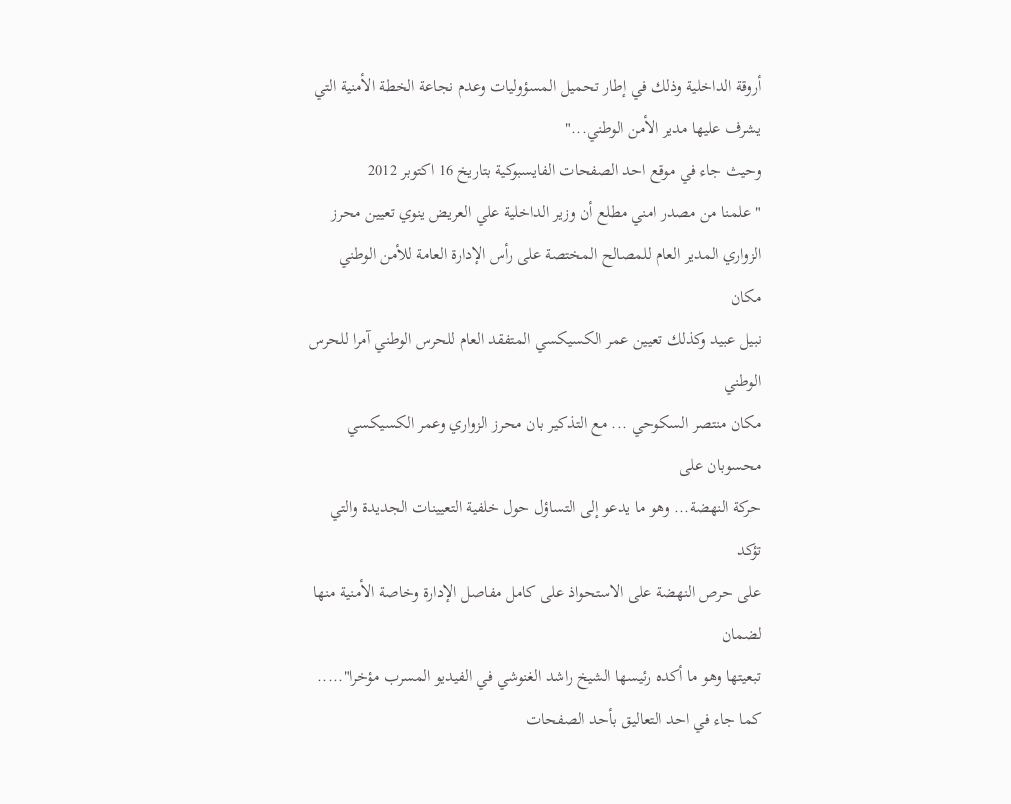أروقة الداخلية وذلك في إطار تحميل المسؤوليات وعدم نجاعة الخطة الأمنية التي يشرف عليها مدير الأمن الوطني..."
وحيث جاء في موقع احد الصفحات الفايسبوكية بتاريخ 16 اكتوبر 2012
"علمنا من مصدر امني مطلع أن وزير الداخلية علي العريض ينوي تعيين محرز
الزواري المدير العام للمصالح المختصة على رأس الإدارة العامة للأمن الوطني مكان
نبيل عبيد وكذلك تعيين عمر الكسيكسي المتفقد العام للحرس الوطني آمرا للحرس الوطني
مكان منتصر السكوحي ... مع التذكير بان محرز الزواري وعمر الكسيكسي محسوبان على
حركة النهضة... وهو ما يدعو إلى التساؤل حول خلفية التعيينات الجديدة والتي تؤكد
على حرص النهضة على الاستحواذ على كامل مفاصل الإدارة وخاصة الأمنية منها لضمان
تبعيتها وهو ما أكده رئيسها الشيخ راشد الغنوشي في الفيديو المسرب مؤخرا".....
كما جاء في احد التعاليق بأحد الصفحات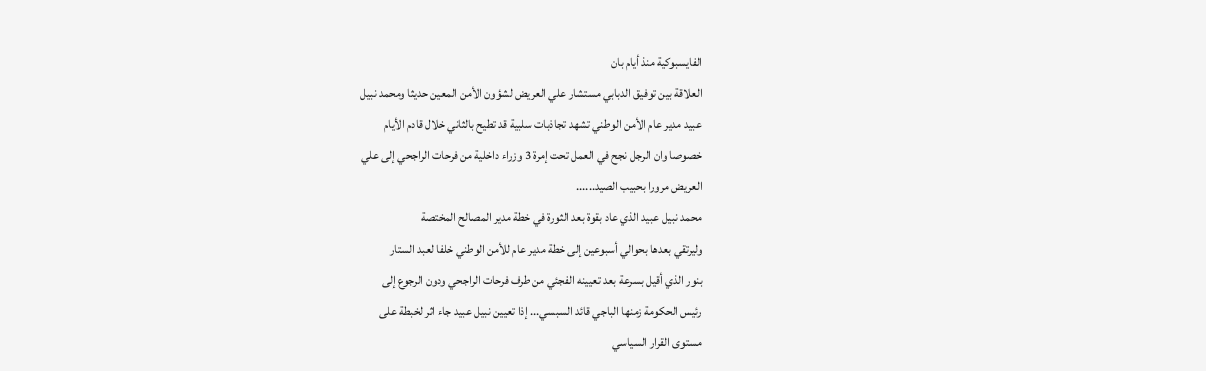الفايسبوكية منذ أيام بان
العلاقة بين توفيق الدبابي مستشار علي العريض لشؤون الأمن المعين حديثا ومحمد نبيل
عبيد مدير عام الأمن الوطني تشهد تجاذبات سلبية قد تطيح بالثاني خلال قادم الأيام
خصوصا وان الرجل نجح في العمل تحت إمرة 3 وزراء داخلية من فرحات الراجحي إلى علي
العريض مرورا بحبيب الصيد......
محمد نبيل عبيد الذي عاد بقوة بعد الثورة في خطة مدير المصالح المختصة
وليرتقي بعدها بحوالي أسبوعين إلى خطة مدير عام للأمن الوطني خلفا لعبد الستار
بنور الذي أقيل بسرعة بعد تعيينه الفجئي من طرف فرحات الراجحي ودون الرجوع إلى
رئيس الحكومة زمنها الباجي قائد السبسي... إذا تعيين نبيل عبيد جاء اثر لخبطة على
مستوى القرار السياسي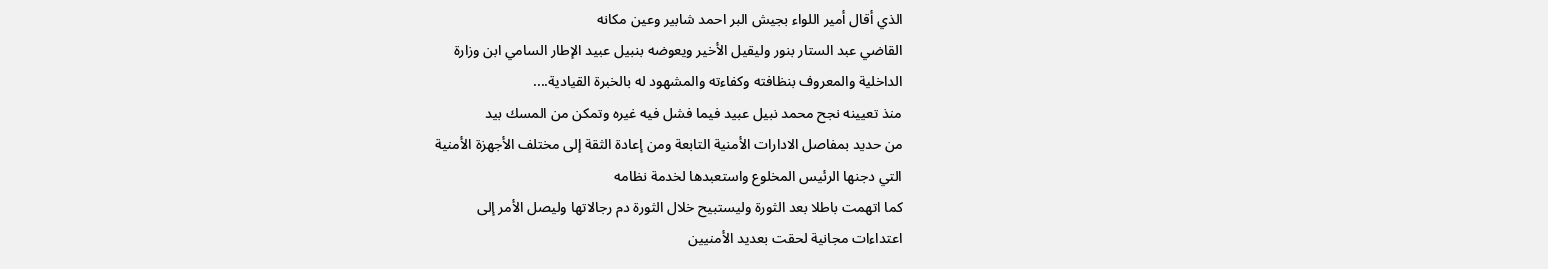الذي أقال أمير اللواء بجيش البر احمد شابير وعين مكانه
القاضي عبد الستار بنور وليقيل الأخير ويعوضه بنبيل عبيد الإطار السامي ابن وزارة
الداخلية والمعروف بنظافته وكفاءته والمشهود له بالخبرة القيادية....
منذ تعيينه نجح محمد نبيل عبيد فيما فشل فيه غيره وتمكن من المسك بيد
من حديد بمفاصل الادارات الأمنية التابعة ومن إعادة الثقة إلى مختلف الأجهزة الأمنية
التي دجنها الرئيس المخلوع واستعبدها لخدمة نظامه
كما اتهمت باطلا بعد الثورة وليستبيح خلال الثورة دم رجالاتها وليصل الأمر إلى
اعتداءات مجانية لحقت بعديد الأمنيين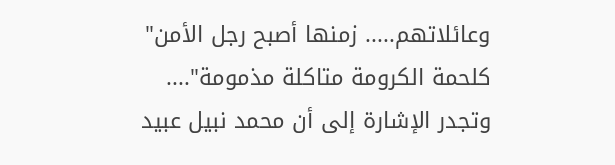وعائلاتهم..... زمنها أصبح رجل الأمن"
كلحمة الكرومة متاكلة مذمومة"....
وتجدر الإشارة إلى أن محمد نبيل عبيد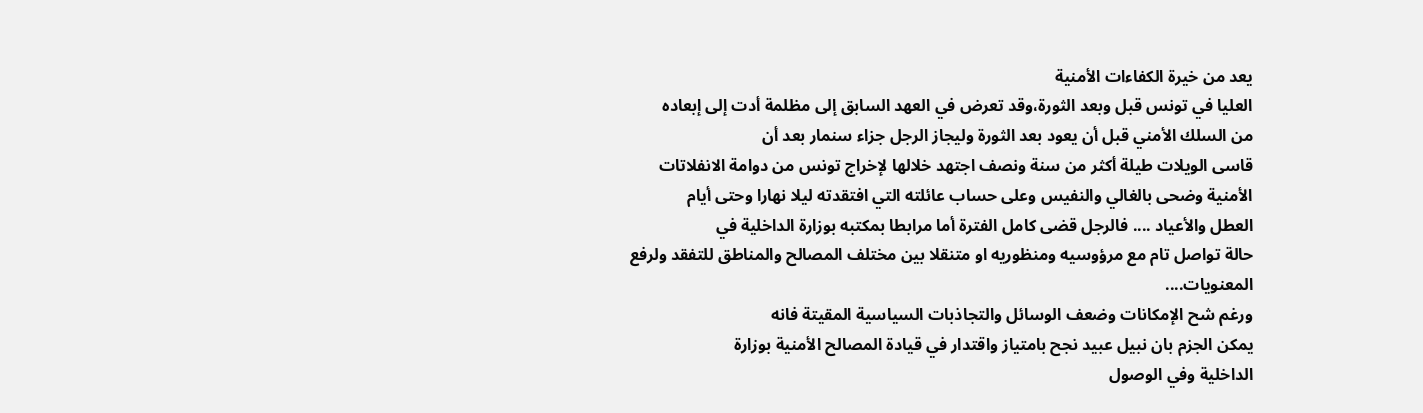يعد من خيرة الكفاءات الأمنية
العليا في تونس قبل وبعد الثورة،وقد تعرض في العهد السابق إلى مظلمة أدت إلى إبعاده
من السلك الأمني قبل أن يعود بعد الثورة وليجاز الرجل جزاء سنمار بعد أن
قاسى الويلات طيلة أكثر من سنة ونصف اجتهد خلالها لإخراج تونس من دوامة الانفلاتات
الأمنية وضحى بالغالي والنفيس وعلى حساب عائلته التي افتقدته ليلا نهارا وحتى أيام
العطل والأعياد .... فالرجل قضى كامل الفترة أما مرابطا بمكتبه بوزارة الداخلية في
حالة تواصل تام مع مرؤوسيه ومنظوريه او متنقلا بين مختلف المصالح والمناطق للتفقد ولرفع
المعنويات....
ورغم شح الإمكانات وضعف الوسائل والتجاذبات السياسية المقيتة فانه
يمكن الجزم بان نبيل عبيد نجح بامتياز واقتدار في قيادة المصالح الأمنية بوزارة
الداخلية وفي الوصول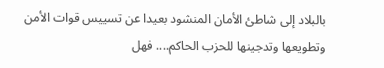بالبلاد إلى شاطئ الأمان المنشود بعيدا عن تسييس قوات الأمن
وتطويعها وتدجينها للحزب الحاكم.... فهل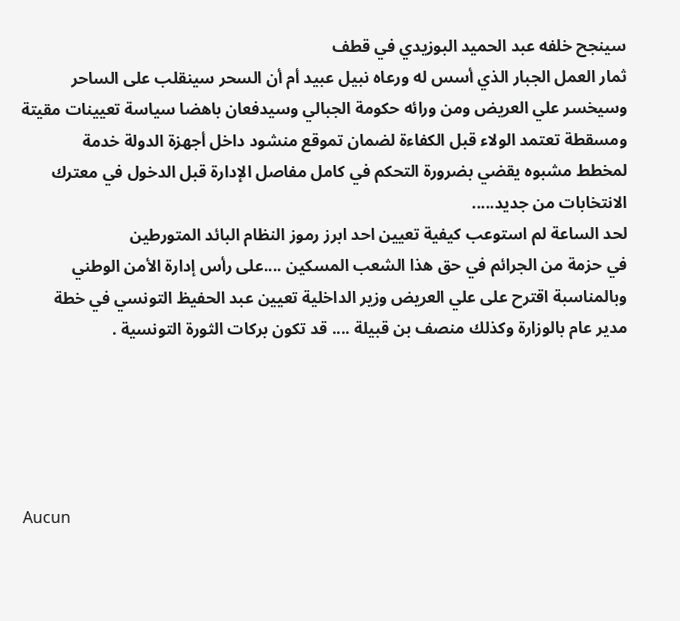سينجح خلفه عبد الحميد البوزيدي في قطف
ثمار العمل الجبار الذي أسس له ورعاه نبيل عبيد أم أن السحر سينقلب على الساحر
وسيخسر علي العريض ومن ورائه حكومة الجبالي وسيدفعان باهضا سياسة تعيينات مقيتة
ومسقطة تعتمد الولاء قبل الكفاءة لضمان تموقع منشود داخل أجهزة الدولة خدمة
لمخطط مشبوه يقضي بضرورة التحكم في كامل مفاصل الإدارة قبل الدخول في معترك
الانتخابات من جديد.....
لحد الساعة لم استوعب كيفية تعيين احد ابرز رموز النظام البائد المتورطين
في حزمة من الجرائم في حق هذا الشعب المسكين ....على رأس إدارة الأمن الوطني
وبالمناسبة اقترح على علي العريض وزير الداخلية تعيين عبد الحفيظ التونسي في خطة
مدير عام بالوزارة وكذلك منصف بن قبيلة .... قد تكون بركات الثورة التونسية .





Aucun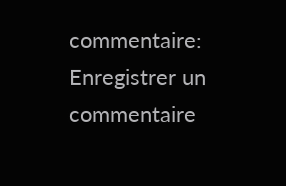commentaire:
Enregistrer un commentaire